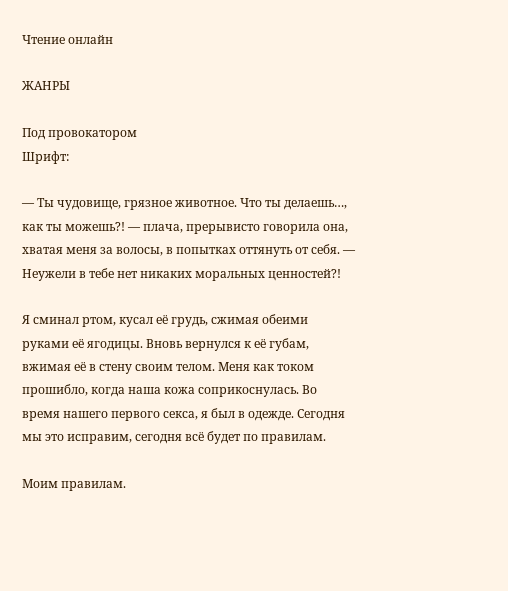Чтение онлайн

ЖАНРЫ

Под провокатором
Шрифт:

— Ты чудовище, грязное животное. Что ты делаешь…, как ты можешь?! — плача, прерывисто говорила она, хватая меня за волосы, в попытках оттянуть от себя. — Неужели в тебе нет никаких моральных ценностей?!

Я сминал ртом, кусал её грудь, сжимая обеими руками её ягодицы. Вновь вернулся к её губам, вжимая её в стену своим телом. Меня как током прошибло, когда наша кожа соприкоснулась. Во время нашего первого секса, я был в одежде. Сегодня мы это исправим, сегодня всё будет по правилам.

Моим правилам.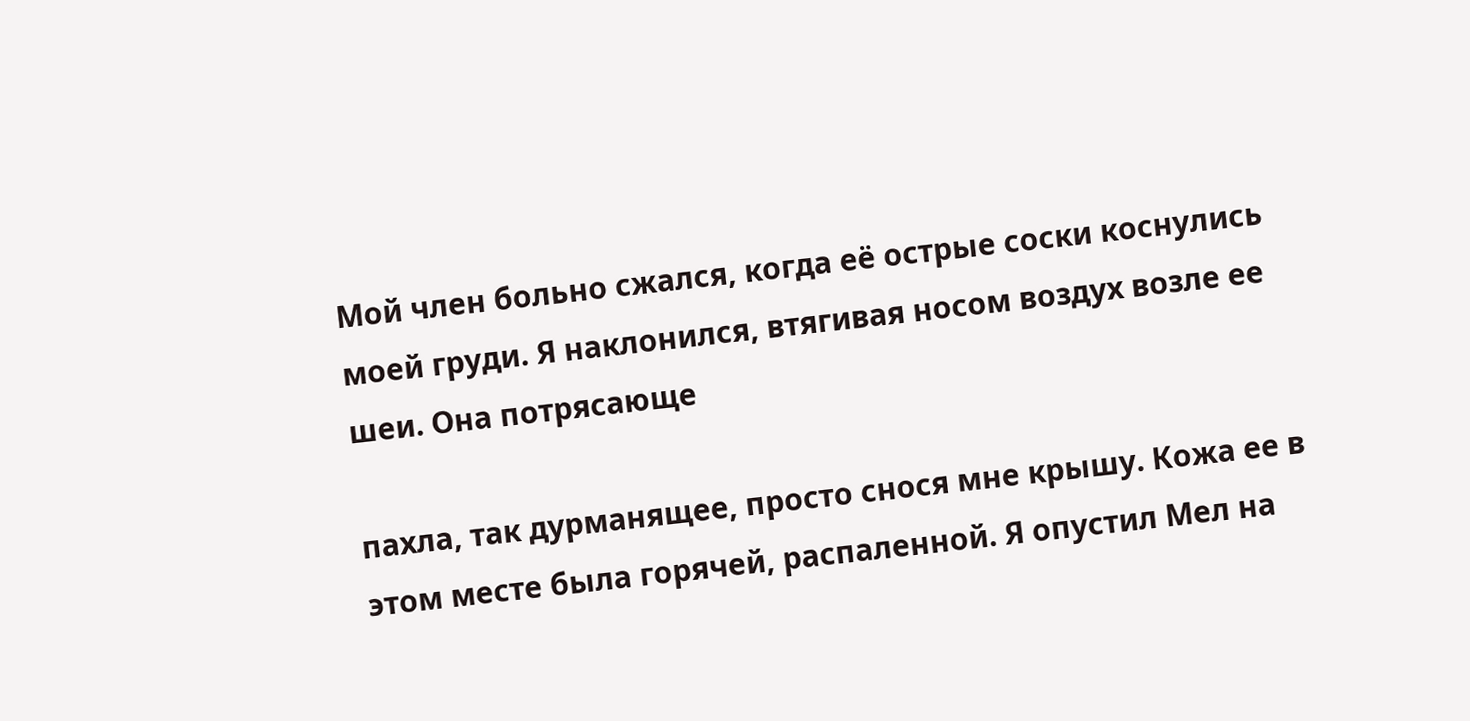Мой член больно сжался, когда её острые соски коснулись моей груди. Я наклонился, втягивая носом воздух возле ее шеи. Она потрясающе

пахла, так дурманящее, просто снося мне крышу. Кожа ее в этом месте была горячей, распаленной. Я опустил Мел на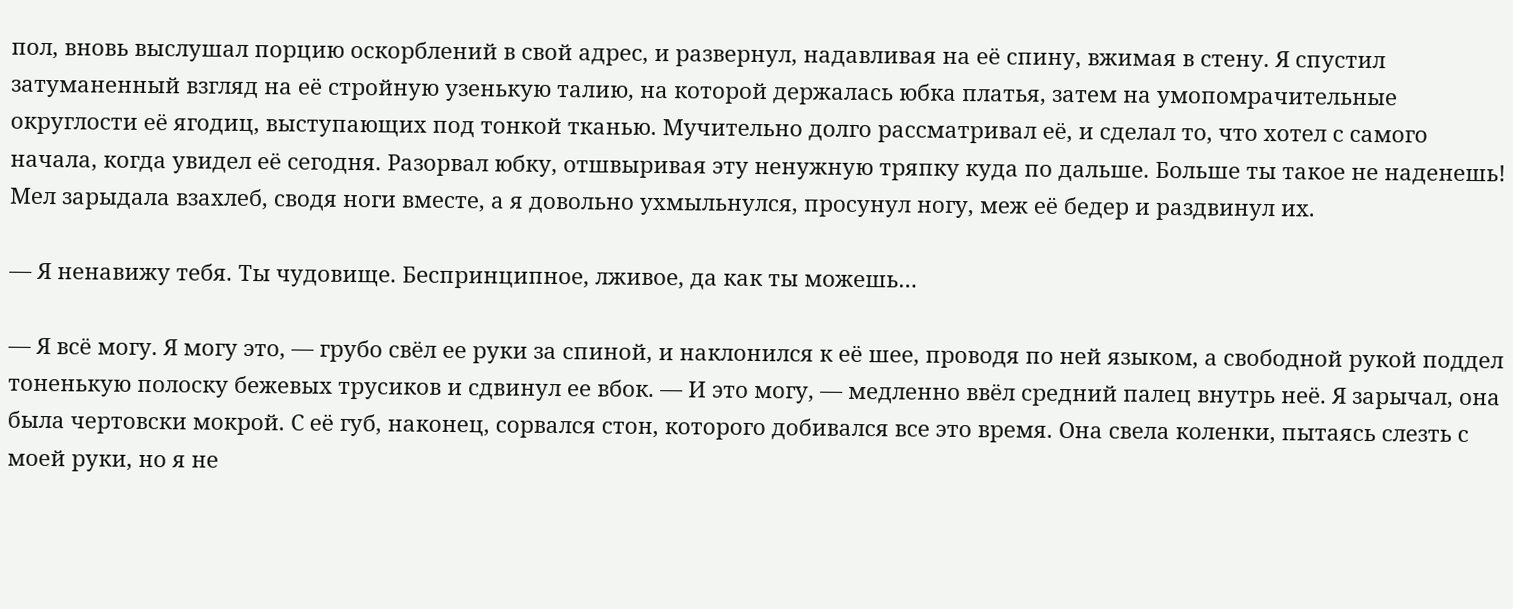пол, вновь выслушал порцию оскорблений в свой адрес, и развернул, надавливая на её спину, вжимая в стену. Я спустил затуманенный взгляд на её стройную узенькую талию, на которой держалась юбка платья, затем на умопомрачительные округлости её ягодиц, выступающих под тонкой тканью. Мучительно долго рассматривал её, и сделал то, что хотел с самого начала, когда увидел её сегодня. Разорвал юбку, отшвыривая эту ненужную тряпку куда по дальше. Больше ты такое не наденешь! Мел зарыдала взахлеб, сводя ноги вместе, а я довольно ухмыльнулся, просунул ногу, меж её бедер и раздвинул их.

— Я ненавижу тебя. Ты чудовище. Беспринципное, лживое, да как ты можешь…

— Я всё могу. Я могу это, — грубо свёл ее руки за спиной, и наклонился к её шее, проводя по ней языком, а свободной рукой поддел тоненькую полоску бежевых трусиков и сдвинул ее вбок. — И это могу, — медленно ввёл средний палец внутрь неё. Я зарычал, она была чертовски мокрой. С её губ, наконец, сорвался стон, которого добивался все это время. Она свела коленки, пытаясь слезть с моей руки, но я не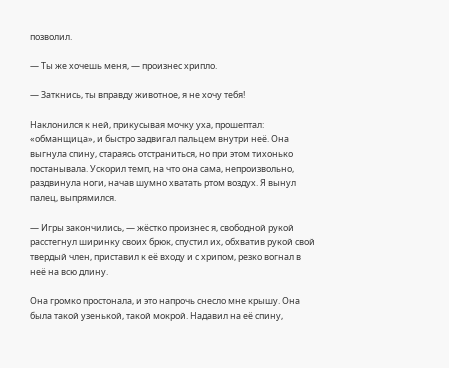позволил.

— Ты же хочешь меня, — произнес хрипло.

— Заткнись, ты вправду животное, я не хочу тебя!

Наклонился к ней, прикусывая мочку уха, прошептал: «обманщица», и быстро задвигал пальцем внутри неё. Она выгнула спину, стараясь отстраниться, но при этом тихонько постанывала. Ускорил темп, на что она сама, непроизвольно, раздвинула ноги, начав шумно хватать ртом воздух. Я вынул палец, выпрямился.

— Игры закончились, — жёстко произнес я, свободной рукой расстегнул ширинку своих брюк, спустил их, обхватив рукой свой твердый член, приставил к её входу и с хрипом, резко вогнал в неё на всю длину.

Она громко простонала, и это напрочь снесло мне крышу. Она была такой узенькой, такой мокрой. Надавил на её спину,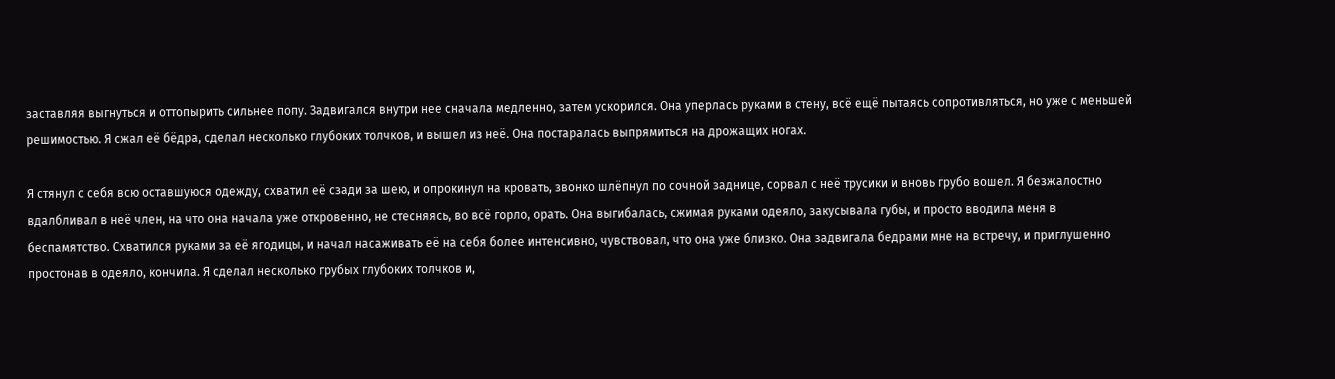заставляя выгнуться и оттопырить сильнее попу. Задвигался внутри нее сначала медленно, затем ускорился. Она уперлась руками в стену, всё ещё пытаясь сопротивляться, но уже с меньшей решимостью. Я сжал её бёдра, сделал несколько глубоких толчков, и вышел из неё. Она постаралась выпрямиться на дрожащих ногах.

Я стянул с себя всю оставшуюся одежду, схватил её сзади за шею, и опрокинул на кровать, звонко шлёпнул по сочной заднице, сорвал с неё трусики и вновь грубо вошел. Я безжалостно вдалбливал в неё член, на что она начала уже откровенно, не стесняясь, во всё горло, орать. Она выгибалась, сжимая руками одеяло, закусывала губы, и просто вводила меня в беспамятство. Схватился руками за её ягодицы, и начал насаживать её на себя более интенсивно, чувствовал, что она уже близко. Она задвигала бедрами мне на встречу, и приглушенно простонав в одеяло, кончила. Я сделал несколько грубых глубоких толчков и,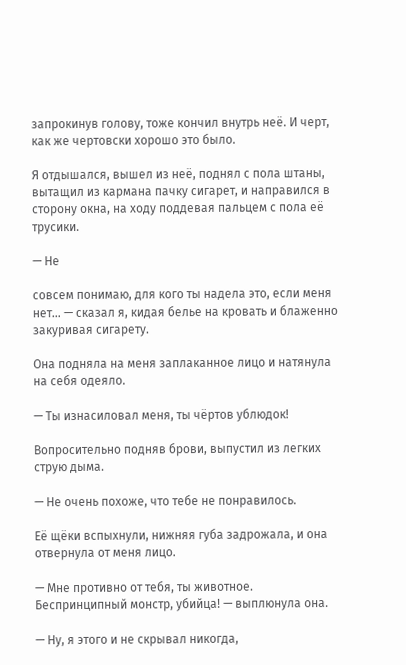запрокинув голову, тоже кончил внутрь неё. И черт, как же чертовски хорошо это было.

Я отдышался, вышел из неё, поднял с пола штаны, вытащил из кармана пачку сигарет, и направился в сторону окна, на ходу поддевая пальцем с пола её трусики.

— Не

совсем понимаю, для кого ты надела это, если меня нет… — сказал я, кидая белье на кровать и блаженно закуривая сигарету.

Она подняла на меня заплаканное лицо и натянула на себя одеяло.

— Ты изнасиловал меня, ты чёртов ублюдок!

Вопросительно подняв брови, выпустил из легких струю дыма.

— Не очень похоже, что тебе не понравилось.

Её щёки вспыхнули, нижняя губа задрожала, и она отвернула от меня лицо.

— Мне противно от тебя, ты животное. Беспринципный монстр, убийца! — выплюнула она.

— Ну, я этого и не скрывал никогда,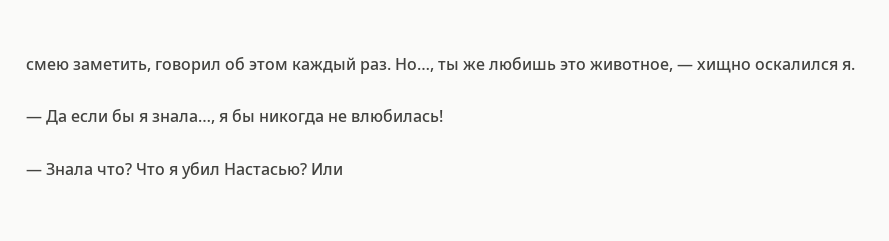смею заметить, говорил об этом каждый раз. Но…, ты же любишь это животное, — хищно оскалился я.

— Да если бы я знала…, я бы никогда не влюбилась!

— Знала что? Что я убил Настасью? Или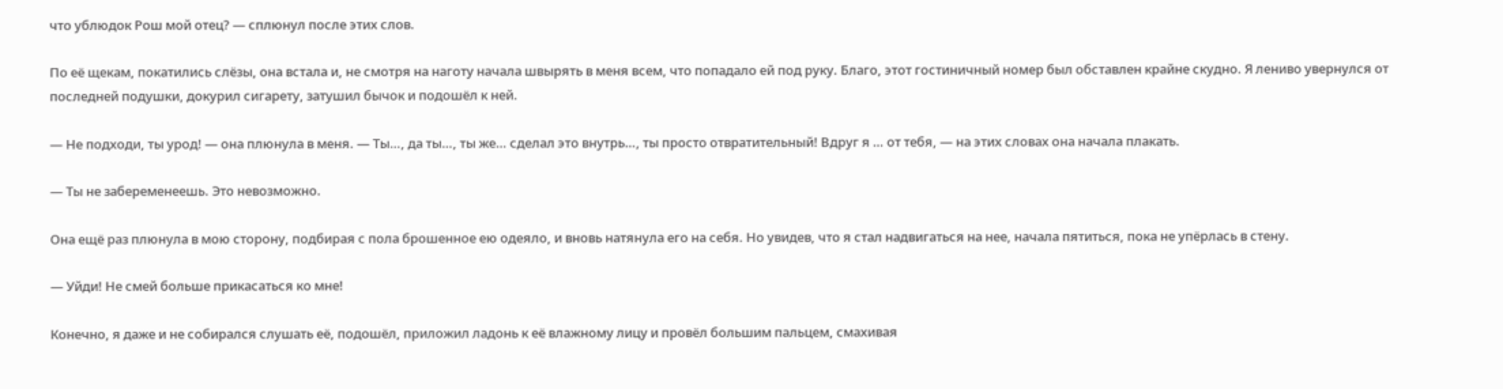что ублюдок Рош мой отец? — сплюнул после этих слов.

По её щекам, покатились слёзы, она встала и, не смотря на наготу начала швырять в меня всем, что попадало ей под руку. Благо, этот гостиничный номер был обставлен крайне скудно. Я лениво увернулся от последней подушки, докурил сигарету, затушил бычок и подошёл к ней.

— Не подходи, ты урод! — она плюнула в меня. — Ты…, да ты…, ты же… сделал это внутрь…, ты просто отвратительный! Вдруг я … от тебя, — на этих словах она начала плакать.

— Ты не забеременеешь. Это невозможно.

Она ещё раз плюнула в мою сторону, подбирая с пола брошенное ею одеяло, и вновь натянула его на себя. Но увидев, что я стал надвигаться на нее, начала пятиться, пока не упёрлась в стену.

— Уйди! Не смей больше прикасаться ко мне!

Конечно, я даже и не собирался слушать её, подошёл, приложил ладонь к её влажному лицу и провёл большим пальцем, смахивая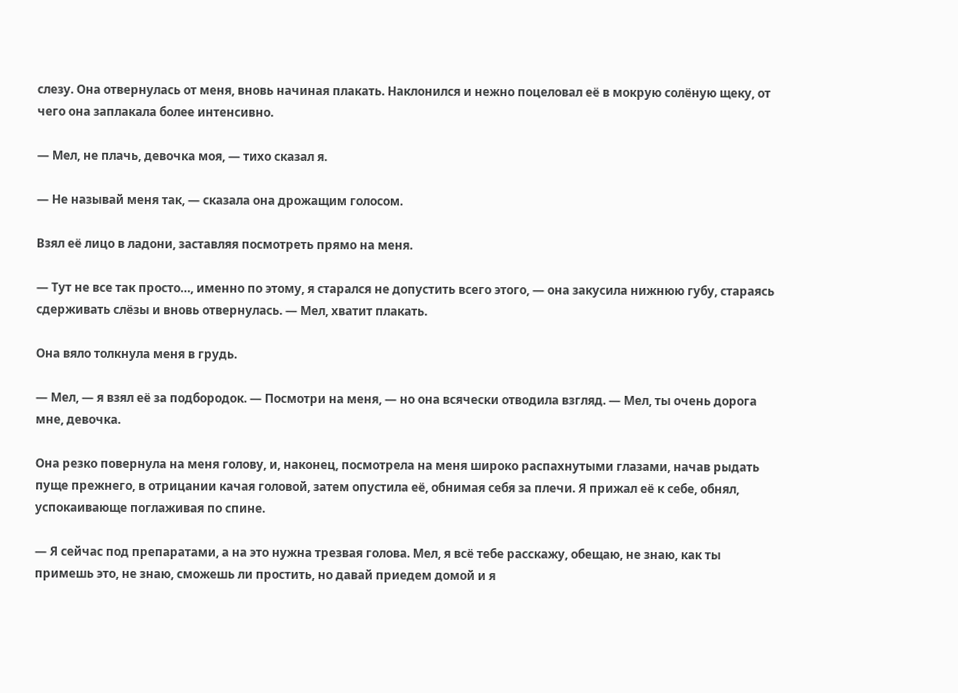слезу. Она отвернулась от меня, вновь начиная плакать. Наклонился и нежно поцеловал её в мокрую солёную щеку, от чего она заплакала более интенсивно.

— Мел, не плачь, девочка моя, — тихо сказал я.

— Не называй меня так, — сказала она дрожащим голосом.

Взял её лицо в ладони, заставляя посмотреть прямо на меня.

— Тут не все так просто…, именно по этому, я старался не допустить всего этого, — она закусила нижнюю губу, стараясь сдерживать слёзы и вновь отвернулась. — Мел, хватит плакать.

Она вяло толкнула меня в грудь.

— Мел, — я взял её за подбородок. — Посмотри на меня, — но она всячески отводила взгляд. — Мел, ты очень дорога мне, девочка.

Она резко повернула на меня голову, и, наконец, посмотрела на меня широко распахнутыми глазами, начав рыдать пуще прежнего, в отрицании качая головой, затем опустила её, обнимая себя за плечи. Я прижал её к себе, обнял, успокаивающе поглаживая по спине.

— Я сейчас под препаратами, а на это нужна трезвая голова. Мел, я всё тебе расскажу, обещаю, не знаю, как ты примешь это, не знаю, сможешь ли простить, но давай приедем домой и я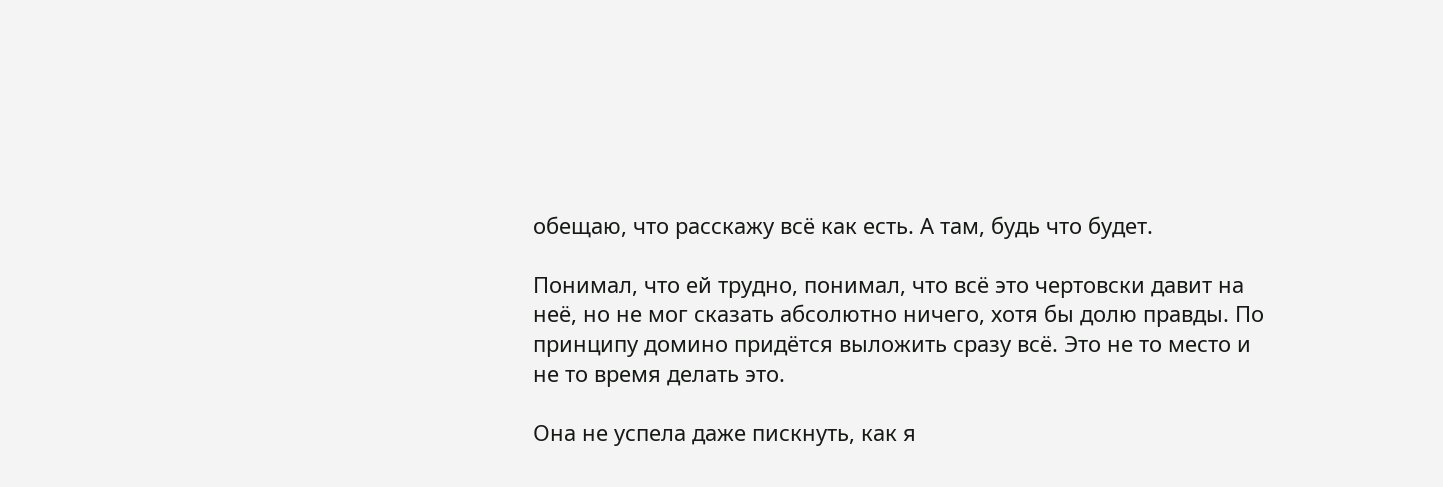обещаю, что расскажу всё как есть. А там, будь что будет.

Понимал, что ей трудно, понимал, что всё это чертовски давит на неё, но не мог сказать абсолютно ничего, хотя бы долю правды. По принципу домино придётся выложить сразу всё. Это не то место и не то время делать это.

Она не успела даже пискнуть, как я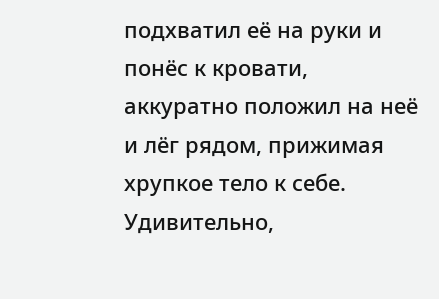подхватил её на руки и понёс к кровати, аккуратно положил на неё и лёг рядом, прижимая хрупкое тело к себе. Удивительно,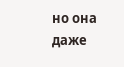но она даже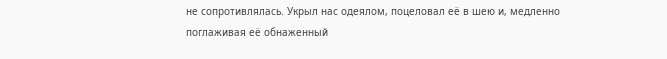не сопротивлялась. Укрыл нас одеялом, поцеловал её в шею и, медленно поглаживая её обнаженный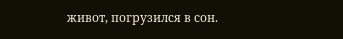живот, погрузился в сон.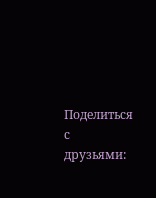Поделиться с друзьями: